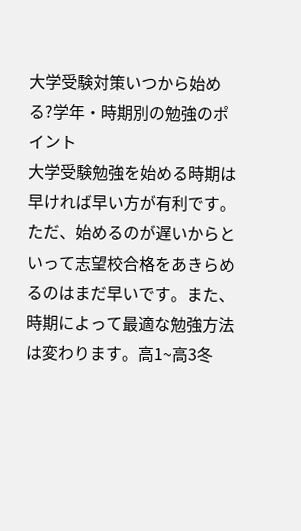大学受験対策いつから始める?学年・時期別の勉強のポイント
大学受験勉強を始める時期は早ければ早い方が有利です。ただ、始めるのが遅いからといって志望校合格をあきらめるのはまだ早いです。また、時期によって最適な勉強方法は変わります。高1~高3冬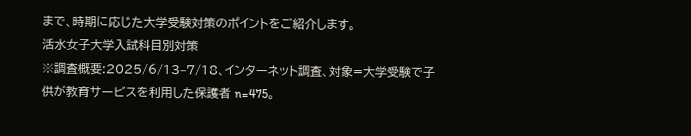まで、時期に応じた大学受験対策のポイントをご紹介します。
活水女子大学入試科目別対策
※調査概要:2025/6/13–7/18、インターネット調査、対象=大学受験で子供が教育サービスを利用した保護者 n=475。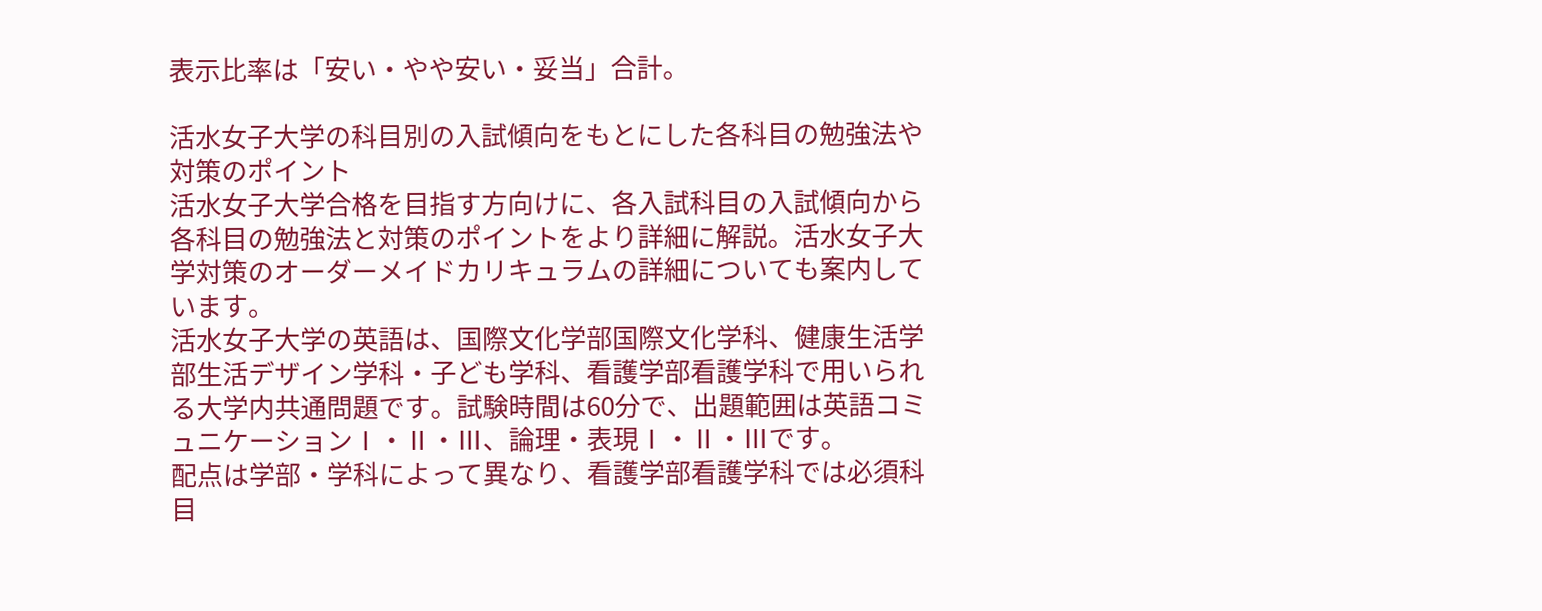表示比率は「安い・やや安い・妥当」合計。

活水女子大学の科目別の入試傾向をもとにした各科目の勉強法や対策のポイント
活水女子大学合格を目指す方向けに、各入試科目の入試傾向から各科目の勉強法と対策のポイントをより詳細に解説。活水女子大学対策のオーダーメイドカリキュラムの詳細についても案内しています。
活水女子大学の英語は、国際文化学部国際文化学科、健康生活学部生活デザイン学科・子ども学科、看護学部看護学科で用いられる大学内共通問題です。試験時間は60分で、出題範囲は英語コミュニケーションⅠ・Ⅱ・Ⅲ、論理・表現Ⅰ・Ⅱ・Ⅲです。
配点は学部・学科によって異なり、看護学部看護学科では必須科目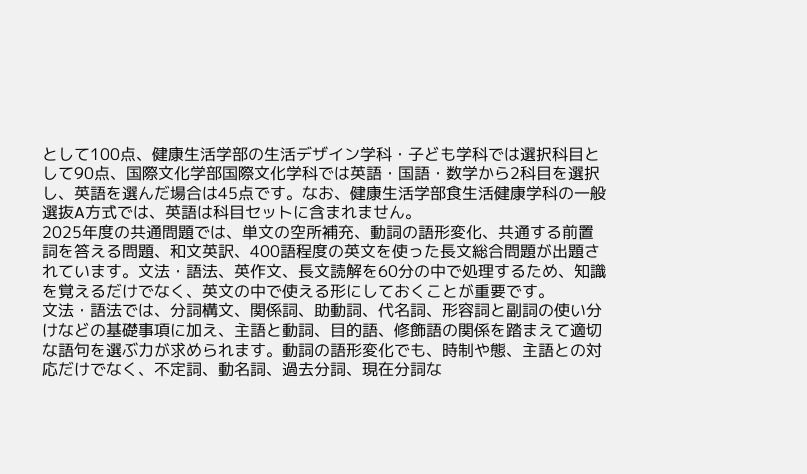として100点、健康生活学部の生活デザイン学科・子ども学科では選択科目として90点、国際文化学部国際文化学科では英語・国語・数学から2科目を選択し、英語を選んだ場合は45点です。なお、健康生活学部食生活健康学科の一般選抜A方式では、英語は科目セットに含まれません。
2025年度の共通問題では、単文の空所補充、動詞の語形変化、共通する前置詞を答える問題、和文英訳、400語程度の英文を使った長文総合問題が出題されています。文法・語法、英作文、長文読解を60分の中で処理するため、知識を覚えるだけでなく、英文の中で使える形にしておくことが重要です。
文法・語法では、分詞構文、関係詞、助動詞、代名詞、形容詞と副詞の使い分けなどの基礎事項に加え、主語と動詞、目的語、修飾語の関係を踏まえて適切な語句を選ぶ力が求められます。動詞の語形変化でも、時制や態、主語との対応だけでなく、不定詞、動名詞、過去分詞、現在分詞な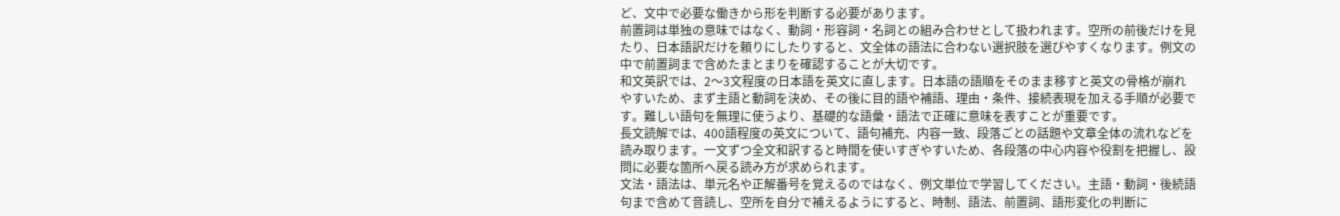ど、文中で必要な働きから形を判断する必要があります。
前置詞は単独の意味ではなく、動詞・形容詞・名詞との組み合わせとして扱われます。空所の前後だけを見たり、日本語訳だけを頼りにしたりすると、文全体の語法に合わない選択肢を選びやすくなります。例文の中で前置詞まで含めたまとまりを確認することが大切です。
和文英訳では、2〜3文程度の日本語を英文に直します。日本語の語順をそのまま移すと英文の骨格が崩れやすいため、まず主語と動詞を決め、その後に目的語や補語、理由・条件、接続表現を加える手順が必要です。難しい語句を無理に使うより、基礎的な語彙・語法で正確に意味を表すことが重要です。
長文読解では、400語程度の英文について、語句補充、内容一致、段落ごとの話題や文章全体の流れなどを読み取ります。一文ずつ全文和訳すると時間を使いすぎやすいため、各段落の中心内容や役割を把握し、設問に必要な箇所へ戻る読み方が求められます。
文法・語法は、単元名や正解番号を覚えるのではなく、例文単位で学習してください。主語・動詞・後続語句まで含めて音読し、空所を自分で補えるようにすると、時制、語法、前置詞、語形変化の判断に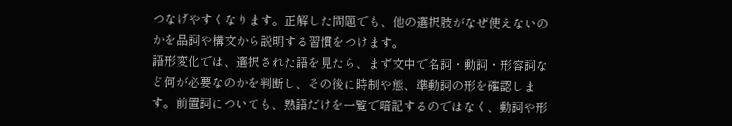つなげやすくなります。正解した問題でも、他の選択肢がなぜ使えないのかを品詞や構文から説明する習慣をつけます。
語形変化では、選択された語を見たら、まず文中で名詞・動詞・形容詞など何が必要なのかを判断し、その後に時制や態、準動詞の形を確認します。前置詞についても、熟語だけを一覧で暗記するのではなく、動詞や形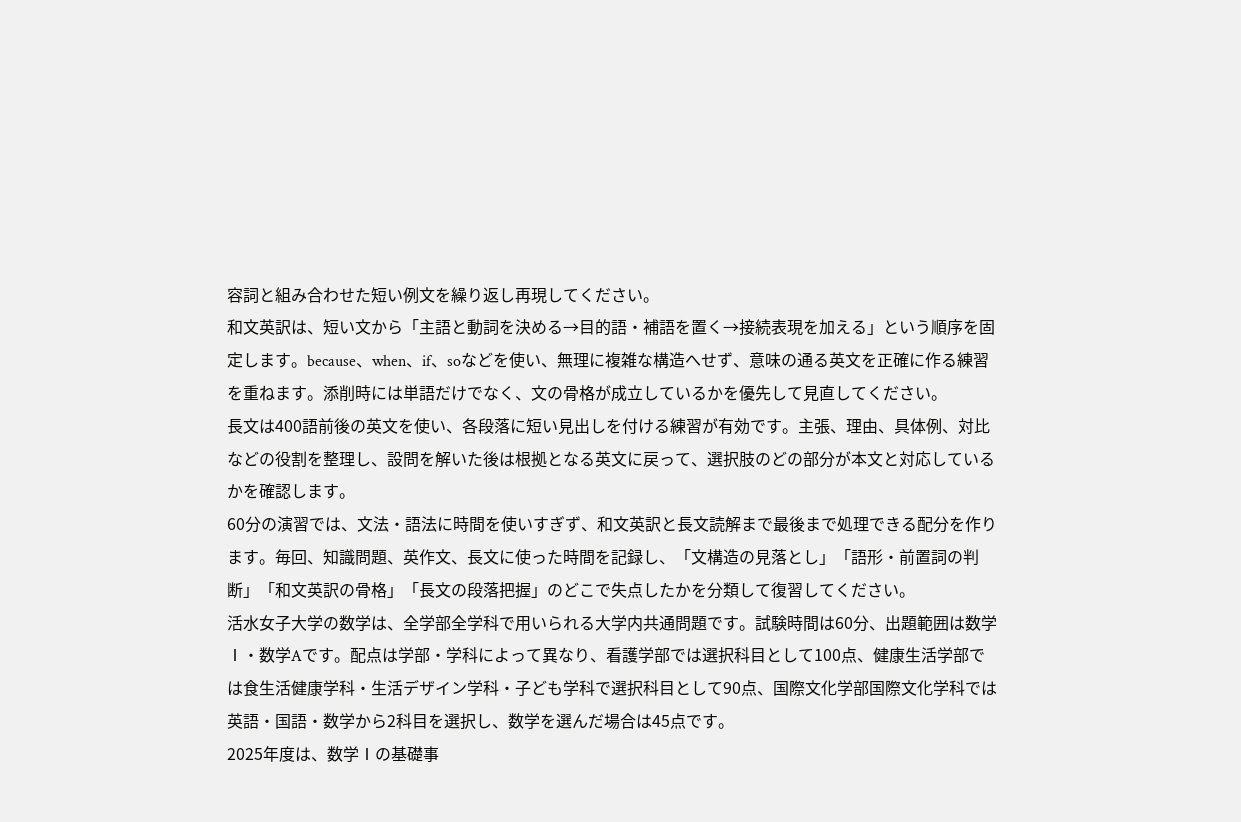容詞と組み合わせた短い例文を繰り返し再現してください。
和文英訳は、短い文から「主語と動詞を決める→目的語・補語を置く→接続表現を加える」という順序を固定します。because、when、if、soなどを使い、無理に複雑な構造へせず、意味の通る英文を正確に作る練習を重ねます。添削時には単語だけでなく、文の骨格が成立しているかを優先して見直してください。
長文は400語前後の英文を使い、各段落に短い見出しを付ける練習が有効です。主張、理由、具体例、対比などの役割を整理し、設問を解いた後は根拠となる英文に戻って、選択肢のどの部分が本文と対応しているかを確認します。
60分の演習では、文法・語法に時間を使いすぎず、和文英訳と長文読解まで最後まで処理できる配分を作ります。毎回、知識問題、英作文、長文に使った時間を記録し、「文構造の見落とし」「語形・前置詞の判断」「和文英訳の骨格」「長文の段落把握」のどこで失点したかを分類して復習してください。
活水女子大学の数学は、全学部全学科で用いられる大学内共通問題です。試験時間は60分、出題範囲は数学Ⅰ・数学Aです。配点は学部・学科によって異なり、看護学部では選択科目として100点、健康生活学部では食生活健康学科・生活デザイン学科・子ども学科で選択科目として90点、国際文化学部国際文化学科では英語・国語・数学から2科目を選択し、数学を選んだ場合は45点です。
2025年度は、数学Ⅰの基礎事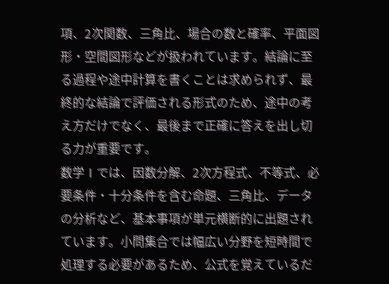項、2次関数、三角比、場合の数と確率、平面図形・空間図形などが扱われています。結論に至る過程や途中計算を書くことは求められず、最終的な結論で評価される形式のため、途中の考え方だけでなく、最後まで正確に答えを出し切る力が重要です。
数学Ⅰでは、因数分解、2次方程式、不等式、必要条件・十分条件を含む命題、三角比、データの分析など、基本事項が単元横断的に出題されています。小問集合では幅広い分野を短時間で処理する必要があるため、公式を覚えているだ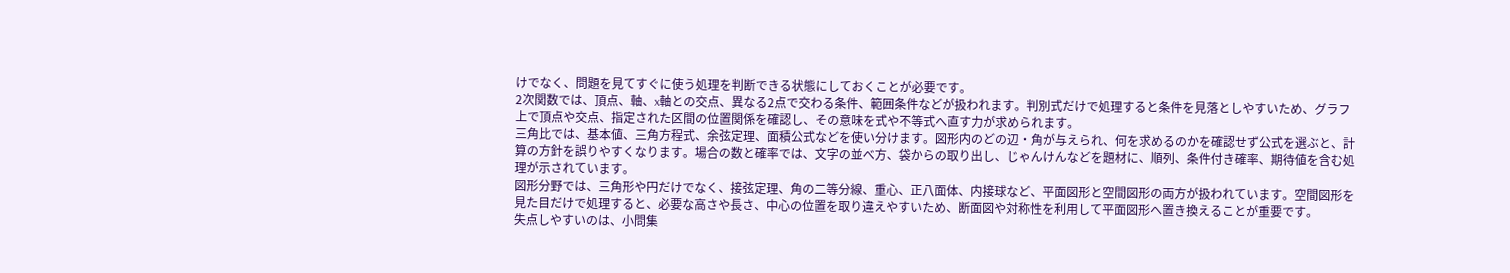けでなく、問題を見てすぐに使う処理を判断できる状態にしておくことが必要です。
2次関数では、頂点、軸、x軸との交点、異なる2点で交わる条件、範囲条件などが扱われます。判別式だけで処理すると条件を見落としやすいため、グラフ上で頂点や交点、指定された区間の位置関係を確認し、その意味を式や不等式へ直す力が求められます。
三角比では、基本値、三角方程式、余弦定理、面積公式などを使い分けます。図形内のどの辺・角が与えられ、何を求めるのかを確認せず公式を選ぶと、計算の方針を誤りやすくなります。場合の数と確率では、文字の並べ方、袋からの取り出し、じゃんけんなどを題材に、順列、条件付き確率、期待値を含む処理が示されています。
図形分野では、三角形や円だけでなく、接弦定理、角の二等分線、重心、正八面体、内接球など、平面図形と空間図形の両方が扱われています。空間図形を見た目だけで処理すると、必要な高さや長さ、中心の位置を取り違えやすいため、断面図や対称性を利用して平面図形へ置き換えることが重要です。
失点しやすいのは、小問集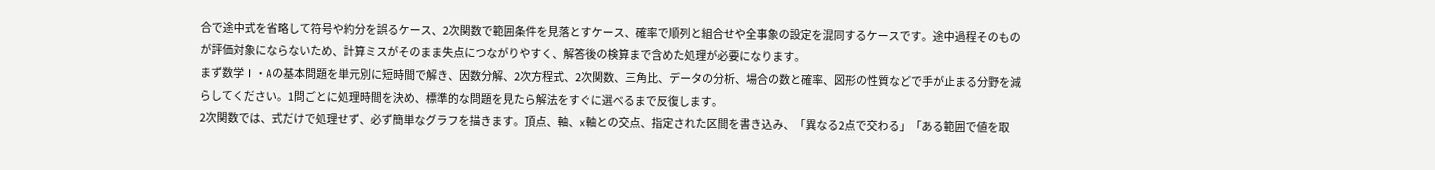合で途中式を省略して符号や約分を誤るケース、2次関数で範囲条件を見落とすケース、確率で順列と組合せや全事象の設定を混同するケースです。途中過程そのものが評価対象にならないため、計算ミスがそのまま失点につながりやすく、解答後の検算まで含めた処理が必要になります。
まず数学Ⅰ・Aの基本問題を単元別に短時間で解き、因数分解、2次方程式、2次関数、三角比、データの分析、場合の数と確率、図形の性質などで手が止まる分野を減らしてください。1問ごとに処理時間を決め、標準的な問題を見たら解法をすぐに選べるまで反復します。
2次関数では、式だけで処理せず、必ず簡単なグラフを描きます。頂点、軸、x軸との交点、指定された区間を書き込み、「異なる2点で交わる」「ある範囲で値を取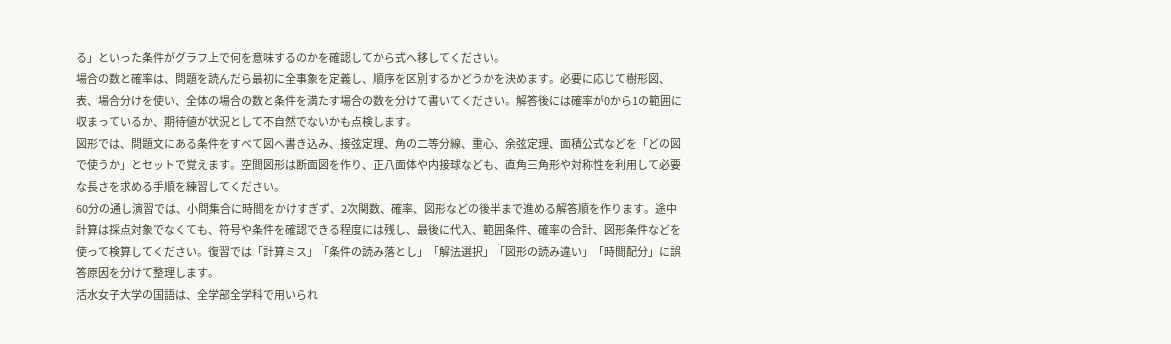る」といった条件がグラフ上で何を意味するのかを確認してから式へ移してください。
場合の数と確率は、問題を読んだら最初に全事象を定義し、順序を区別するかどうかを決めます。必要に応じて樹形図、表、場合分けを使い、全体の場合の数と条件を満たす場合の数を分けて書いてください。解答後には確率が0から1の範囲に収まっているか、期待値が状況として不自然でないかも点検します。
図形では、問題文にある条件をすべて図へ書き込み、接弦定理、角の二等分線、重心、余弦定理、面積公式などを「どの図で使うか」とセットで覚えます。空間図形は断面図を作り、正八面体や内接球なども、直角三角形や対称性を利用して必要な長さを求める手順を練習してください。
60分の通し演習では、小問集合に時間をかけすぎず、2次関数、確率、図形などの後半まで進める解答順を作ります。途中計算は採点対象でなくても、符号や条件を確認できる程度には残し、最後に代入、範囲条件、確率の合計、図形条件などを使って検算してください。復習では「計算ミス」「条件の読み落とし」「解法選択」「図形の読み違い」「時間配分」に誤答原因を分けて整理します。
活水女子大学の国語は、全学部全学科で用いられ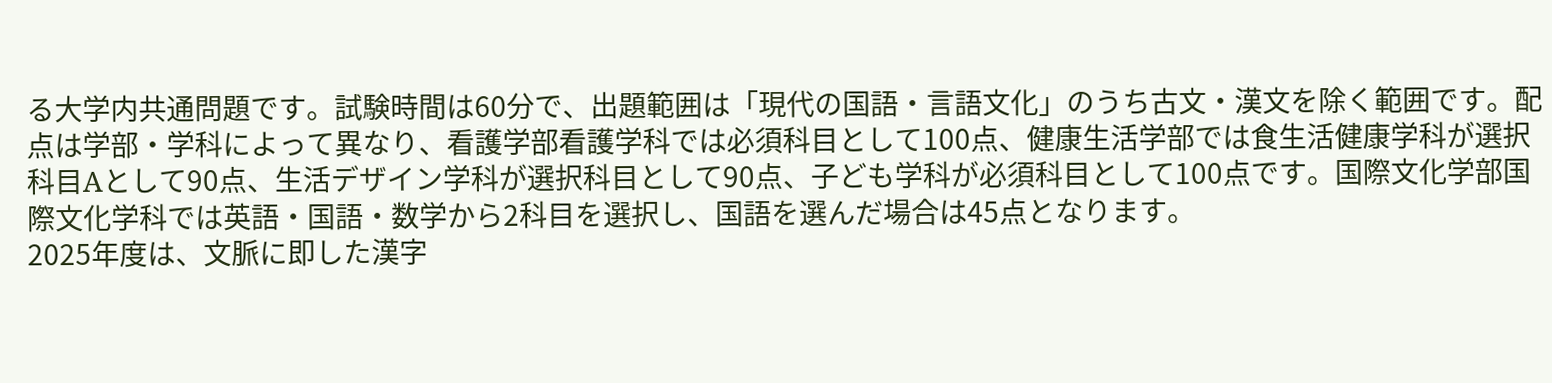る大学内共通問題です。試験時間は60分で、出題範囲は「現代の国語・言語文化」のうち古文・漢文を除く範囲です。配点は学部・学科によって異なり、看護学部看護学科では必須科目として100点、健康生活学部では食生活健康学科が選択科目Aとして90点、生活デザイン学科が選択科目として90点、子ども学科が必須科目として100点です。国際文化学部国際文化学科では英語・国語・数学から2科目を選択し、国語を選んだ場合は45点となります。
2025年度は、文脈に即した漢字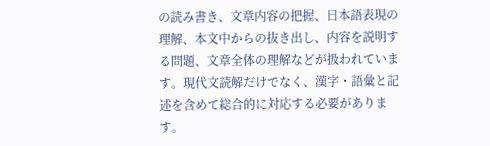の読み書き、文章内容の把握、日本語表現の理解、本文中からの抜き出し、内容を説明する問題、文章全体の理解などが扱われています。現代文読解だけでなく、漢字・語彙と記述を含めて総合的に対応する必要があります。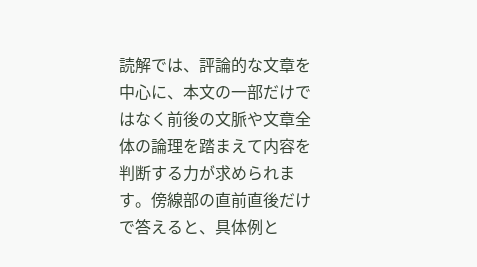読解では、評論的な文章を中心に、本文の一部だけではなく前後の文脈や文章全体の論理を踏まえて内容を判断する力が求められます。傍線部の直前直後だけで答えると、具体例と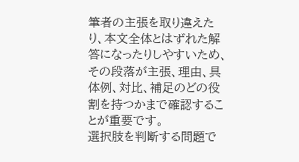筆者の主張を取り違えたり、本文全体とはずれた解答になったりしやすいため、その段落が主張、理由、具体例、対比、補足のどの役割を持つかまで確認することが重要です。
選択肢を判断する問題で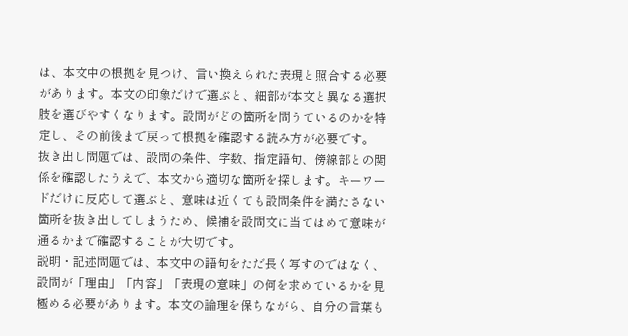は、本文中の根拠を見つけ、言い換えられた表現と照合する必要があります。本文の印象だけで選ぶと、細部が本文と異なる選択肢を選びやすくなります。設問がどの箇所を問うているのかを特定し、その前後まで戻って根拠を確認する読み方が必要です。
抜き出し問題では、設問の条件、字数、指定語句、傍線部との関係を確認したうえで、本文から適切な箇所を探します。キーワードだけに反応して選ぶと、意味は近くても設問条件を満たさない箇所を抜き出してしまうため、候補を設問文に当てはめて意味が通るかまで確認することが大切です。
説明・記述問題では、本文中の語句をただ長く写すのではなく、設問が「理由」「内容」「表現の意味」の何を求めているかを見極める必要があります。本文の論理を保ちながら、自分の言葉も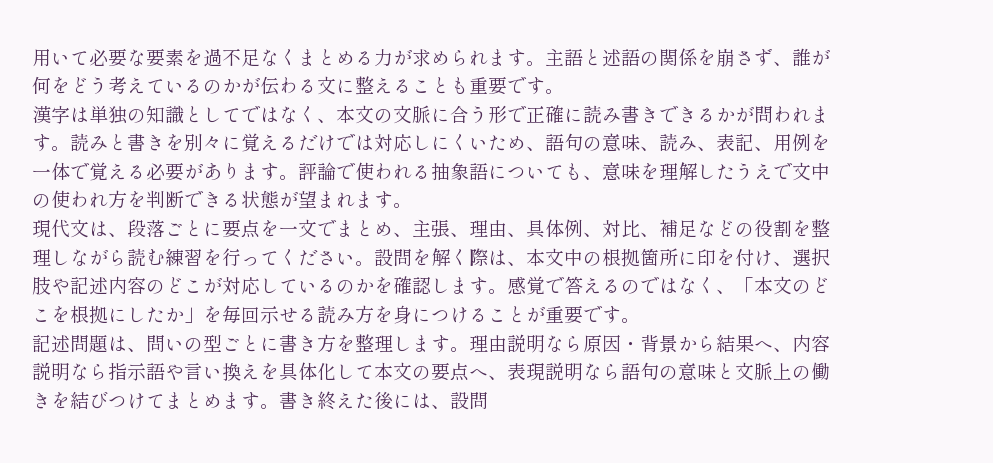用いて必要な要素を過不足なくまとめる力が求められます。主語と述語の関係を崩さず、誰が何をどう考えているのかが伝わる文に整えることも重要です。
漢字は単独の知識としてではなく、本文の文脈に合う形で正確に読み書きできるかが問われます。読みと書きを別々に覚えるだけでは対応しにくいため、語句の意味、読み、表記、用例を一体で覚える必要があります。評論で使われる抽象語についても、意味を理解したうえで文中の使われ方を判断できる状態が望まれます。
現代文は、段落ごとに要点を一文でまとめ、主張、理由、具体例、対比、補足などの役割を整理しながら読む練習を行ってください。設問を解く際は、本文中の根拠箇所に印を付け、選択肢や記述内容のどこが対応しているのかを確認します。感覚で答えるのではなく、「本文のどこを根拠にしたか」を毎回示せる読み方を身につけることが重要です。
記述問題は、問いの型ごとに書き方を整理します。理由説明なら原因・背景から結果へ、内容説明なら指示語や言い換えを具体化して本文の要点へ、表現説明なら語句の意味と文脈上の働きを結びつけてまとめます。書き終えた後には、設問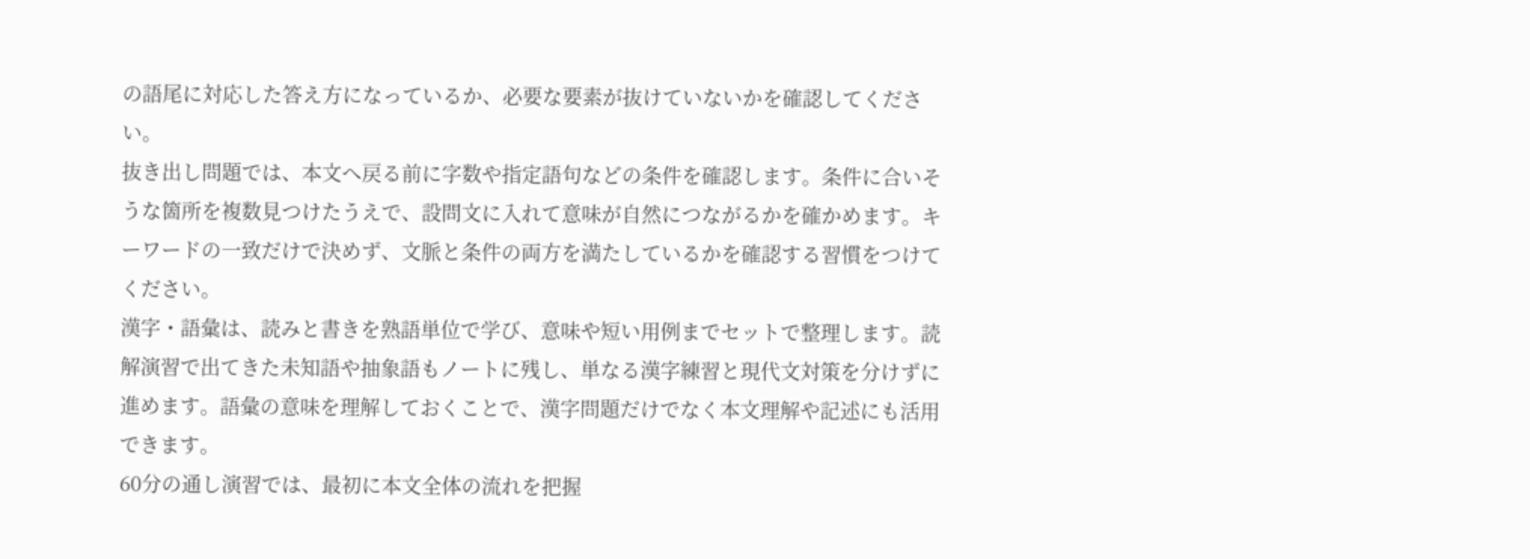の語尾に対応した答え方になっているか、必要な要素が抜けていないかを確認してください。
抜き出し問題では、本文へ戻る前に字数や指定語句などの条件を確認します。条件に合いそうな箇所を複数見つけたうえで、設問文に入れて意味が自然につながるかを確かめます。キーワードの一致だけで決めず、文脈と条件の両方を満たしているかを確認する習慣をつけてください。
漢字・語彙は、読みと書きを熟語単位で学び、意味や短い用例までセットで整理します。読解演習で出てきた未知語や抽象語もノートに残し、単なる漢字練習と現代文対策を分けずに進めます。語彙の意味を理解しておくことで、漢字問題だけでなく本文理解や記述にも活用できます。
60分の通し演習では、最初に本文全体の流れを把握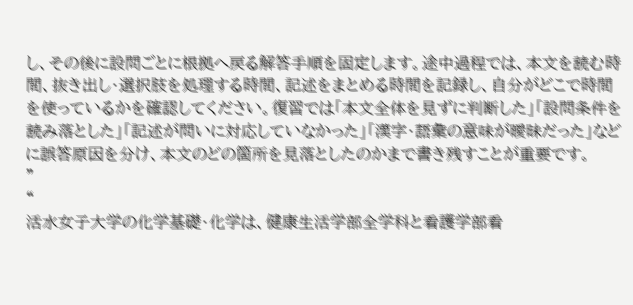し、その後に設問ごとに根拠へ戻る解答手順を固定します。途中過程では、本文を読む時間、抜き出し・選択肢を処理する時間、記述をまとめる時間を記録し、自分がどこで時間を使っているかを確認してください。復習では「本文全体を見ずに判断した」「設問条件を読み落とした」「記述が問いに対応していなかった」「漢字・語彙の意味が曖昧だった」などに誤答原因を分け、本文のどの箇所を見落としたのかまで書き残すことが重要です。
”
“
活水女子大学の化学基礎・化学は、健康生活学部全学科と看護学部看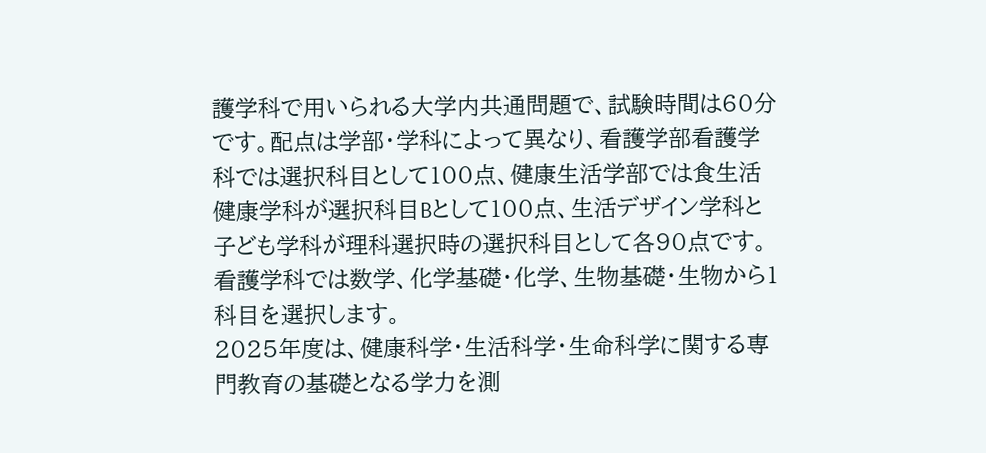護学科で用いられる大学内共通問題で、試験時間は60分です。配点は学部・学科によって異なり、看護学部看護学科では選択科目として100点、健康生活学部では食生活健康学科が選択科目Bとして100点、生活デザイン学科と子ども学科が理科選択時の選択科目として各90点です。看護学科では数学、化学基礎・化学、生物基礎・生物から1科目を選択します。
2025年度は、健康科学・生活科学・生命科学に関する専門教育の基礎となる学力を測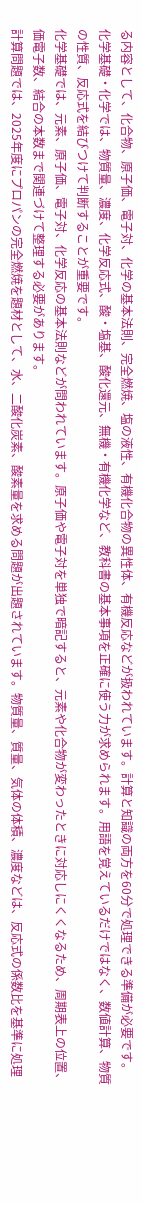る内容として、化合物、原子価、電子対、化学の基本法則、完全燃焼、塩の液性、有機化合物の異性体、有機反応などが扱われています。計算と知識の両方を60分で処理できる準備が必要です。
化学基礎・化学では、物質量、濃度、化学反応式、酸・塩基、酸化還元、無機・有機化学など、教科書の基本事項を正確に使う力が求められます。用語を覚えているだけではなく、数値計算、物質の性質、反応式を結びつけて判断することが重要です。
化学基礎では、元素、原子価、電子対、化学反応の基本法則などが問われています。原子価や電子対を単独で暗記すると、元素や化合物が変わったときに対応しにくくなるため、周期表上の位置、価電子数、結合の本数まで関連づけて整理する必要があります。
計算問題では、2025年度にプロパンの完全燃焼を題材として、水、二酸化炭素、酸素量を求める問題が出題されています。物質量、質量、気体の体積、濃度などは、反応式の係数比を基準に処理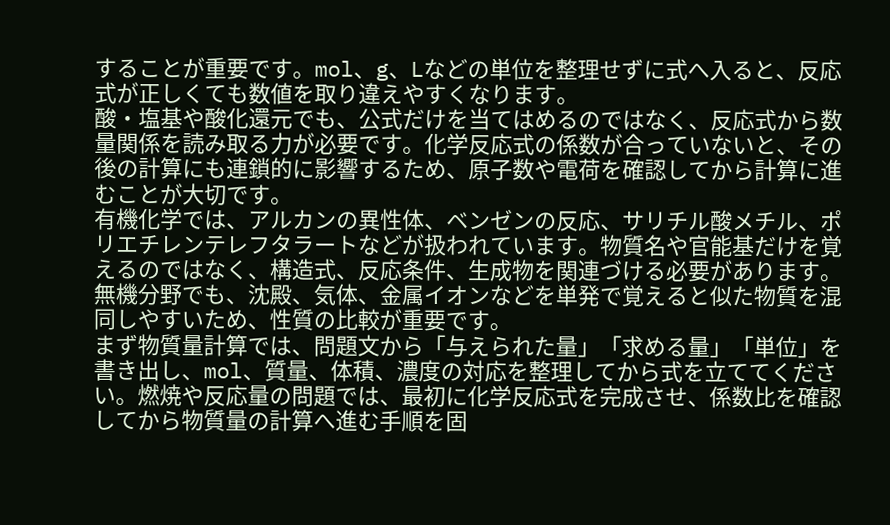することが重要です。mol、g、Lなどの単位を整理せずに式へ入ると、反応式が正しくても数値を取り違えやすくなります。
酸・塩基や酸化還元でも、公式だけを当てはめるのではなく、反応式から数量関係を読み取る力が必要です。化学反応式の係数が合っていないと、その後の計算にも連鎖的に影響するため、原子数や電荷を確認してから計算に進むことが大切です。
有機化学では、アルカンの異性体、ベンゼンの反応、サリチル酸メチル、ポリエチレンテレフタラートなどが扱われています。物質名や官能基だけを覚えるのではなく、構造式、反応条件、生成物を関連づける必要があります。無機分野でも、沈殿、気体、金属イオンなどを単発で覚えると似た物質を混同しやすいため、性質の比較が重要です。
まず物質量計算では、問題文から「与えられた量」「求める量」「単位」を書き出し、mol、質量、体積、濃度の対応を整理してから式を立ててください。燃焼や反応量の問題では、最初に化学反応式を完成させ、係数比を確認してから物質量の計算へ進む手順を固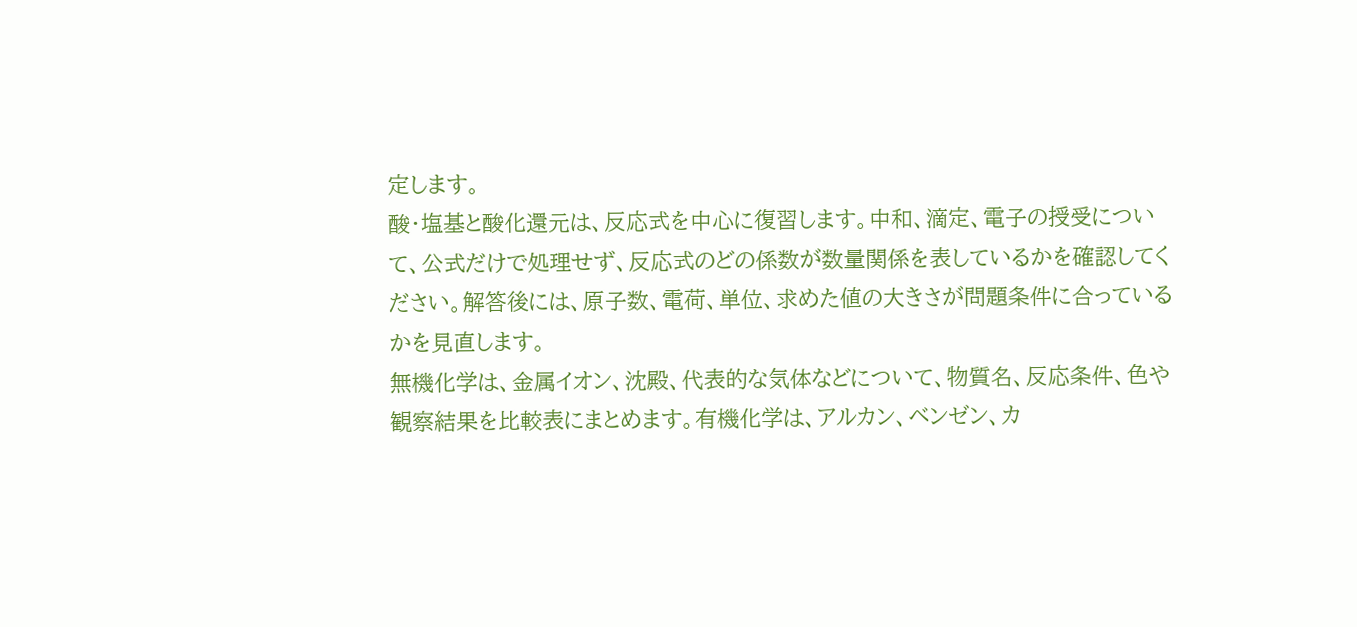定します。
酸・塩基と酸化還元は、反応式を中心に復習します。中和、滴定、電子の授受について、公式だけで処理せず、反応式のどの係数が数量関係を表しているかを確認してください。解答後には、原子数、電荷、単位、求めた値の大きさが問題条件に合っているかを見直します。
無機化学は、金属イオン、沈殿、代表的な気体などについて、物質名、反応条件、色や観察結果を比較表にまとめます。有機化学は、アルカン、ベンゼン、カ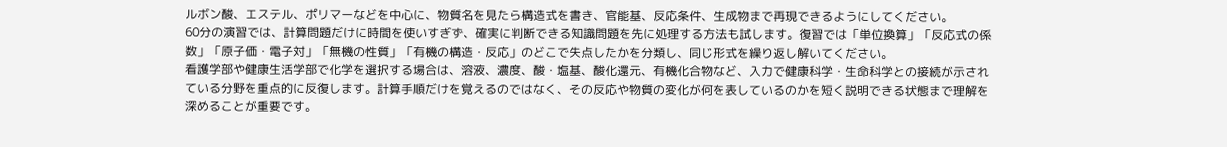ルボン酸、エステル、ポリマーなどを中心に、物質名を見たら構造式を書き、官能基、反応条件、生成物まで再現できるようにしてください。
60分の演習では、計算問題だけに時間を使いすぎず、確実に判断できる知識問題を先に処理する方法も試します。復習では「単位換算」「反応式の係数」「原子価・電子対」「無機の性質」「有機の構造・反応」のどこで失点したかを分類し、同じ形式を繰り返し解いてください。
看護学部や健康生活学部で化学を選択する場合は、溶液、濃度、酸・塩基、酸化還元、有機化合物など、入力で健康科学・生命科学との接続が示されている分野を重点的に反復します。計算手順だけを覚えるのではなく、その反応や物質の変化が何を表しているのかを短く説明できる状態まで理解を深めることが重要です。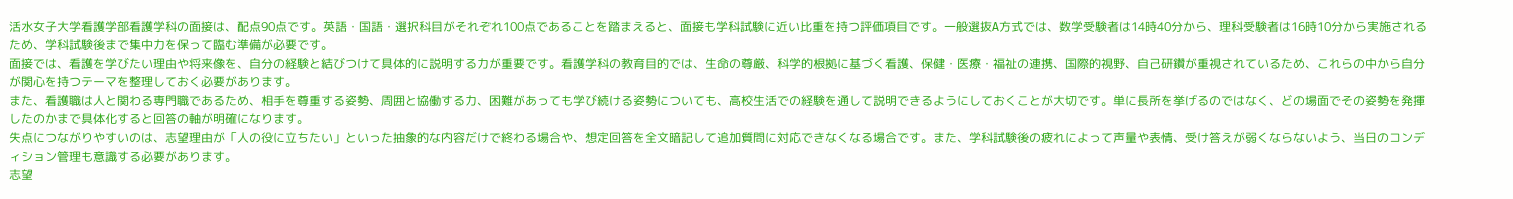活水女子大学看護学部看護学科の面接は、配点90点です。英語・国語・選択科目がそれぞれ100点であることを踏まえると、面接も学科試験に近い比重を持つ評価項目です。一般選抜A方式では、数学受験者は14時40分から、理科受験者は16時10分から実施されるため、学科試験後まで集中力を保って臨む準備が必要です。
面接では、看護を学びたい理由や将来像を、自分の経験と結びつけて具体的に説明する力が重要です。看護学科の教育目的では、生命の尊厳、科学的根拠に基づく看護、保健・医療・福祉の連携、国際的視野、自己研鑽が重視されているため、これらの中から自分が関心を持つテーマを整理しておく必要があります。
また、看護職は人と関わる専門職であるため、相手を尊重する姿勢、周囲と協働する力、困難があっても学び続ける姿勢についても、高校生活での経験を通して説明できるようにしておくことが大切です。単に長所を挙げるのではなく、どの場面でその姿勢を発揮したのかまで具体化すると回答の軸が明確になります。
失点につながりやすいのは、志望理由が「人の役に立ちたい」といった抽象的な内容だけで終わる場合や、想定回答を全文暗記して追加質問に対応できなくなる場合です。また、学科試験後の疲れによって声量や表情、受け答えが弱くならないよう、当日のコンディション管理も意識する必要があります。
志望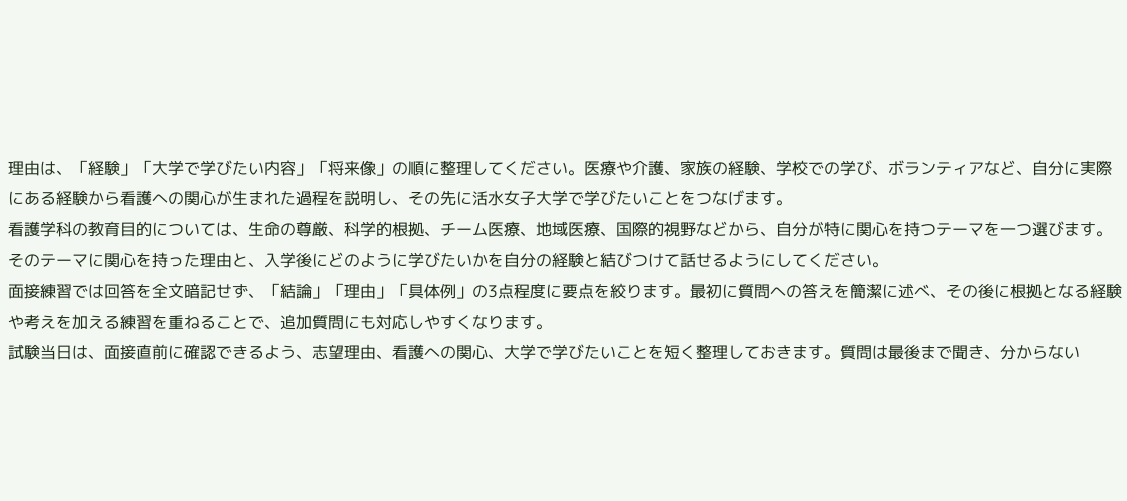理由は、「経験」「大学で学びたい内容」「将来像」の順に整理してください。医療や介護、家族の経験、学校での学び、ボランティアなど、自分に実際にある経験から看護への関心が生まれた過程を説明し、その先に活水女子大学で学びたいことをつなげます。
看護学科の教育目的については、生命の尊厳、科学的根拠、チーム医療、地域医療、国際的視野などから、自分が特に関心を持つテーマを一つ選びます。そのテーマに関心を持った理由と、入学後にどのように学びたいかを自分の経験と結びつけて話せるようにしてください。
面接練習では回答を全文暗記せず、「結論」「理由」「具体例」の3点程度に要点を絞ります。最初に質問への答えを簡潔に述べ、その後に根拠となる経験や考えを加える練習を重ねることで、追加質問にも対応しやすくなります。
試験当日は、面接直前に確認できるよう、志望理由、看護への関心、大学で学びたいことを短く整理しておきます。質問は最後まで聞き、分からない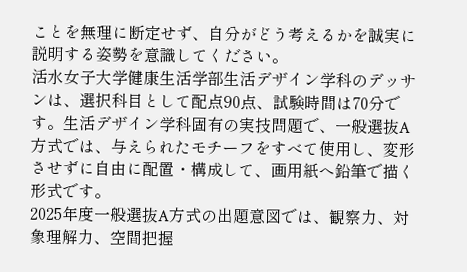ことを無理に断定せず、自分がどう考えるかを誠実に説明する姿勢を意識してください。
活水女子大学健康生活学部生活デザイン学科のデッサンは、選択科目として配点90点、試験時間は70分です。生活デザイン学科固有の実技問題で、一般選抜A方式では、与えられたモチーフをすべて使用し、変形させずに自由に配置・構成して、画用紙へ鉛筆で描く形式です。
2025年度一般選抜A方式の出題意図では、観察力、対象理解力、空間把握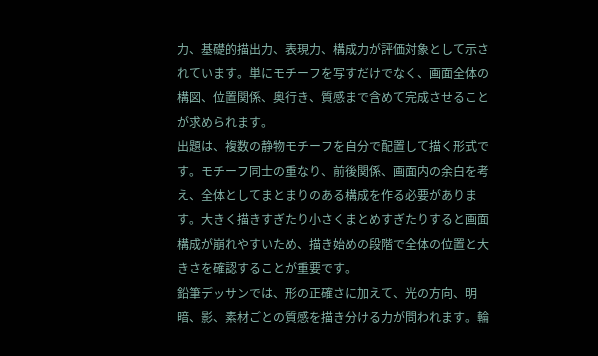力、基礎的描出力、表現力、構成力が評価対象として示されています。単にモチーフを写すだけでなく、画面全体の構図、位置関係、奥行き、質感まで含めて完成させることが求められます。
出題は、複数の静物モチーフを自分で配置して描く形式です。モチーフ同士の重なり、前後関係、画面内の余白を考え、全体としてまとまりのある構成を作る必要があります。大きく描きすぎたり小さくまとめすぎたりすると画面構成が崩れやすいため、描き始めの段階で全体の位置と大きさを確認することが重要です。
鉛筆デッサンでは、形の正確さに加えて、光の方向、明暗、影、素材ごとの質感を描き分ける力が問われます。輪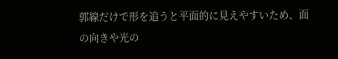郭線だけで形を追うと平面的に見えやすいため、面の向きや光の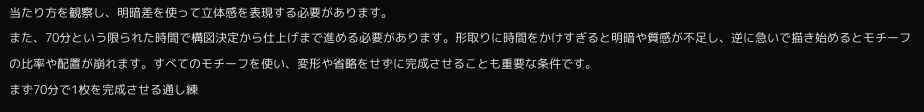当たり方を観察し、明暗差を使って立体感を表現する必要があります。
また、70分という限られた時間で構図決定から仕上げまで進める必要があります。形取りに時間をかけすぎると明暗や質感が不足し、逆に急いで描き始めるとモチーフの比率や配置が崩れます。すべてのモチーフを使い、変形や省略をせずに完成させることも重要な条件です。
まず70分で1枚を完成させる通し練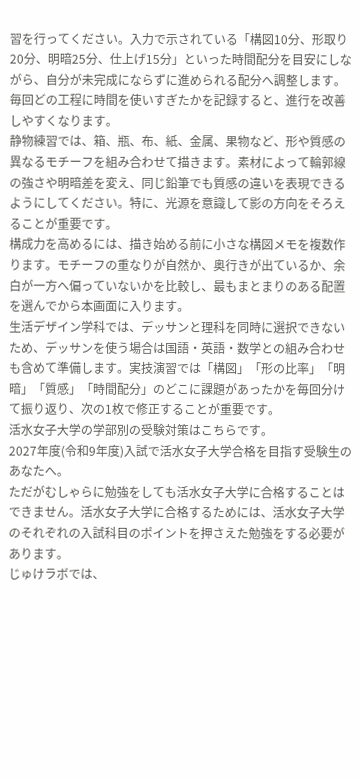習を行ってください。入力で示されている「構図10分、形取り20分、明暗25分、仕上げ15分」といった時間配分を目安にしながら、自分が未完成にならずに進められる配分へ調整します。毎回どの工程に時間を使いすぎたかを記録すると、進行を改善しやすくなります。
静物練習では、箱、瓶、布、紙、金属、果物など、形や質感の異なるモチーフを組み合わせて描きます。素材によって輪郭線の強さや明暗差を変え、同じ鉛筆でも質感の違いを表現できるようにしてください。特に、光源を意識して影の方向をそろえることが重要です。
構成力を高めるには、描き始める前に小さな構図メモを複数作ります。モチーフの重なりが自然か、奥行きが出ているか、余白が一方へ偏っていないかを比較し、最もまとまりのある配置を選んでから本画面に入ります。
生活デザイン学科では、デッサンと理科を同時に選択できないため、デッサンを使う場合は国語・英語・数学との組み合わせも含めて準備します。実技演習では「構図」「形の比率」「明暗」「質感」「時間配分」のどこに課題があったかを毎回分けて振り返り、次の1枚で修正することが重要です。
活水女子大学の学部別の受験対策はこちらです。
2027年度(令和9年度)入試で活水女子大学合格を目指す受験生のあなたへ。
ただがむしゃらに勉強をしても活水女子大学に合格することはできません。活水女子大学に合格するためには、活水女子大学のそれぞれの入試科目のポイントを押さえた勉強をする必要があります。
じゅけラボでは、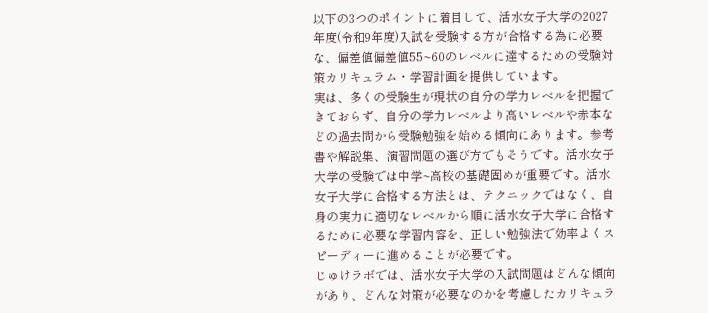以下の3つのポイントに着目して、活水女子大学の2027年度(令和9年度)入試を受験する方が合格する為に必要な、偏差値偏差値55~60のレベルに達するための受験対策カリキュラム・学習計画を提供しています。
実は、多くの受験生が現状の自分の学力レベルを把握できておらず、自分の学力レベルより高いレベルや赤本などの過去問から受験勉強を始める傾向にあります。参考書や解説集、演習問題の選び方でもそうです。活水女子大学の受験では中学~高校の基礎固めが重要です。活水女子大学に合格する方法とは、テクニックではなく、自身の実力に適切なレベルから順に活水女子大学に合格するために必要な学習内容を、正しい勉強法で効率よくスピーディーに進めることが必要です。
じゅけラボでは、活水女子大学の入試問題はどんな傾向があり、どんな対策が必要なのかを考慮したカリキュラ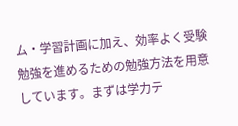ム・学習計画に加え、効率よく受験勉強を進めるための勉強方法を用意しています。まずは学力テ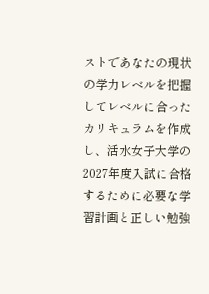ストであなたの現状の学力レベルを把握してレベルに合ったカリキュラムを作成し、活水女子大学の2027年度入試に合格するために必要な学習計画と正しい勉強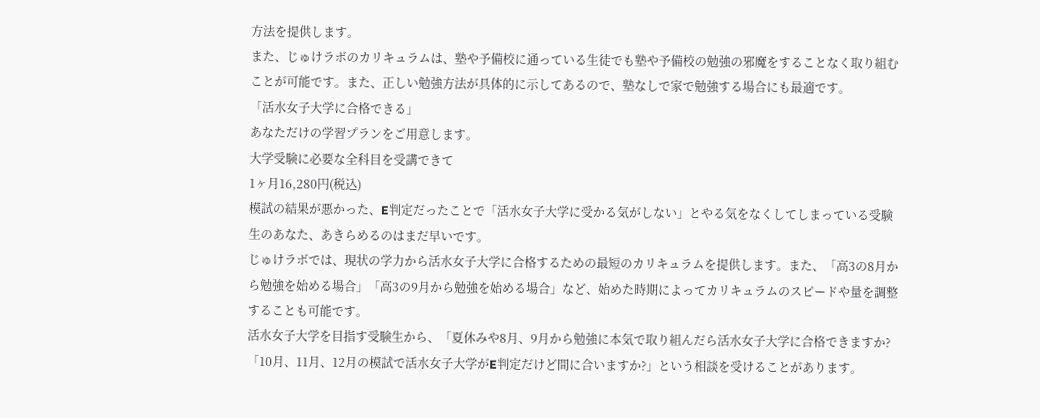方法を提供します。
また、じゅけラボのカリキュラムは、塾や予備校に通っている生徒でも塾や予備校の勉強の邪魔をすることなく取り組むことが可能です。また、正しい勉強方法が具体的に示してあるので、塾なしで家で勉強する場合にも最適です。
「活水女子大学に合格できる」
あなただけの学習プランをご用意します。
大学受験に必要な全科目を受講できて
1ヶ月16,280円(税込)
模試の結果が悪かった、E判定だったことで「活水女子大学に受かる気がしない」とやる気をなくしてしまっている受験生のあなた、あきらめるのはまだ早いです。
じゅけラボでは、現状の学力から活水女子大学に合格するための最短のカリキュラムを提供します。また、「高3の8月から勉強を始める場合」「高3の9月から勉強を始める場合」など、始めた時期によってカリキュラムのスピードや量を調整することも可能です。
活水女子大学を目指す受験生から、「夏休みや8月、9月から勉強に本気で取り組んだら活水女子大学に合格できますか?「10月、11月、12月の模試で活水女子大学がE判定だけど間に合いますか?」という相談を受けることがあります。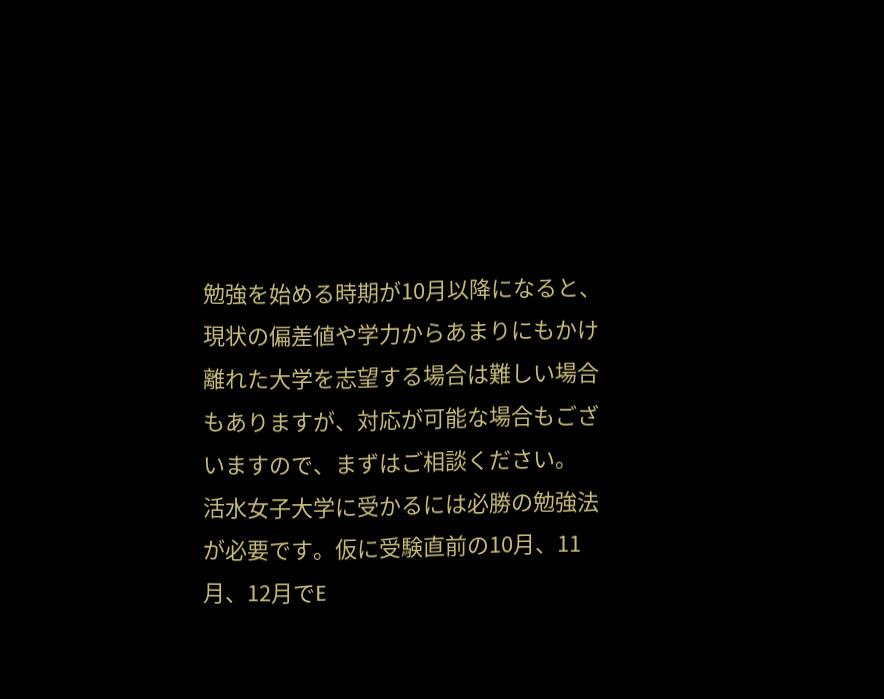勉強を始める時期が10月以降になると、現状の偏差値や学力からあまりにもかけ離れた大学を志望する場合は難しい場合もありますが、対応が可能な場合もございますので、まずはご相談ください。
活水女子大学に受かるには必勝の勉強法が必要です。仮に受験直前の10月、11月、12月でE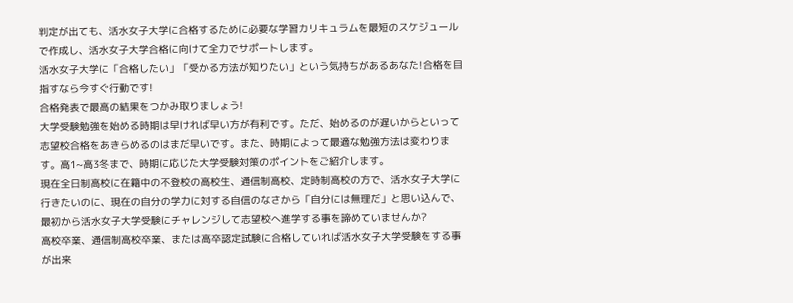判定が出ても、活水女子大学に合格するために必要な学習カリキュラムを最短のスケジュールで作成し、活水女子大学合格に向けて全力でサポートします。
活水女子大学に「合格したい」「受かる方法が知りたい」という気持ちがあるあなた!合格を目指すなら今すぐ行動です!
合格発表で最高の結果をつかみ取りましょう!
大学受験勉強を始める時期は早ければ早い方が有利です。ただ、始めるのが遅いからといって志望校合格をあきらめるのはまだ早いです。また、時期によって最適な勉強方法は変わります。高1~高3冬まで、時期に応じた大学受験対策のポイントをご紹介します。
現在全日制高校に在籍中の不登校の高校生、通信制高校、定時制高校の方で、活水女子大学に行きたいのに、現在の自分の学力に対する自信のなさから「自分には無理だ」と思い込んで、最初から活水女子大学受験にチャレンジして志望校へ進学する事を諦めていませんか?
高校卒業、通信制高校卒業、または高卒認定試験に合格していれば活水女子大学受験をする事が出来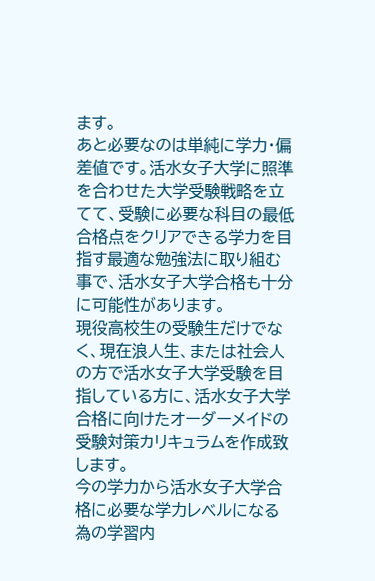ます。
あと必要なのは単純に学力・偏差値です。活水女子大学に照準を合わせた大学受験戦略を立てて、受験に必要な科目の最低合格点をクリアできる学力を目指す最適な勉強法に取り組む事で、活水女子大学合格も十分に可能性があります。
現役高校生の受験生だけでなく、現在浪人生、または社会人の方で活水女子大学受験を目指している方に、活水女子大学合格に向けたオーダーメイドの受験対策カリキュラムを作成致します。
今の学力から活水女子大学合格に必要な学力レベルになる為の学習内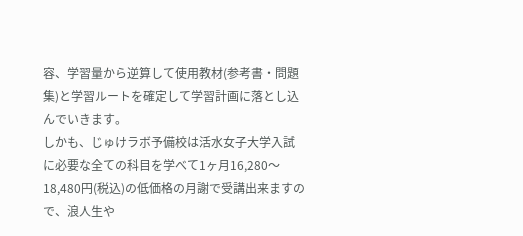容、学習量から逆算して使用教材(参考書・問題集)と学習ルートを確定して学習計画に落とし込んでいきます。
しかも、じゅけラボ予備校は活水女子大学入試に必要な全ての科目を学べて1ヶ月16,280〜18,480円(税込)の低価格の月謝で受講出来ますので、浪人生や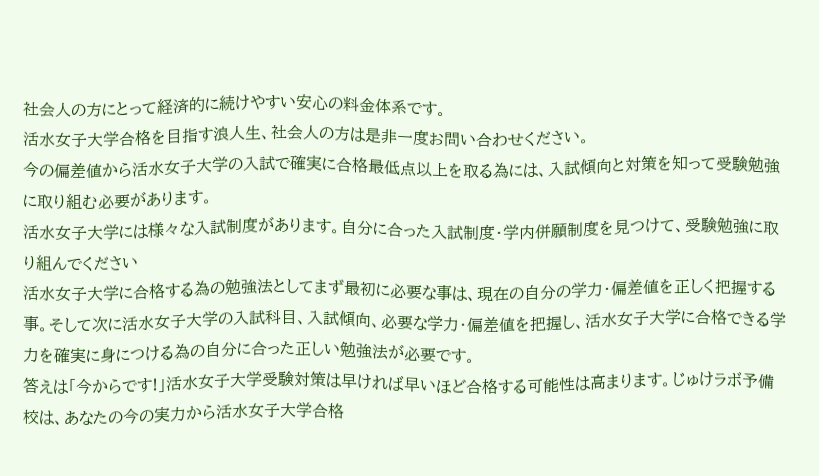社会人の方にとって経済的に続けやすい安心の料金体系です。
活水女子大学合格を目指す浪人生、社会人の方は是非一度お問い合わせください。
今の偏差値から活水女子大学の入試で確実に合格最低点以上を取る為には、入試傾向と対策を知って受験勉強に取り組む必要があります。
活水女子大学には様々な入試制度があります。自分に合った入試制度・学内併願制度を見つけて、受験勉強に取り組んでください
活水女子大学に合格する為の勉強法としてまず最初に必要な事は、現在の自分の学力・偏差値を正しく把握する事。そして次に活水女子大学の入試科目、入試傾向、必要な学力・偏差値を把握し、活水女子大学に合格できる学力を確実に身につける為の自分に合った正しい勉強法が必要です。
答えは「今からです!」活水女子大学受験対策は早ければ早いほど合格する可能性は高まります。じゅけラボ予備校は、あなたの今の実力から活水女子大学合格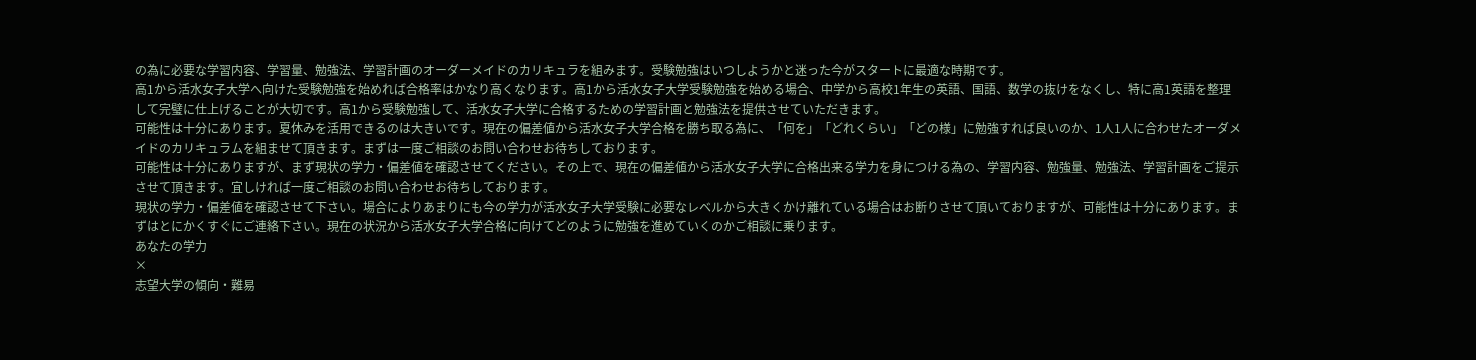の為に必要な学習内容、学習量、勉強法、学習計画のオーダーメイドのカリキュラを組みます。受験勉強はいつしようかと迷った今がスタートに最適な時期です。
高1から活水女子大学へ向けた受験勉強を始めれば合格率はかなり高くなります。高1から活水女子大学受験勉強を始める場合、中学から高校1年生の英語、国語、数学の抜けをなくし、特に高1英語を整理して完璧に仕上げることが大切です。高1から受験勉強して、活水女子大学に合格するための学習計画と勉強法を提供させていただきます。
可能性は十分にあります。夏休みを活用できるのは大きいです。現在の偏差値から活水女子大学合格を勝ち取る為に、「何を」「どれくらい」「どの様」に勉強すれば良いのか、1人1人に合わせたオーダメイドのカリキュラムを組ませて頂きます。まずは一度ご相談のお問い合わせお待ちしております。
可能性は十分にありますが、まず現状の学力・偏差値を確認させてください。その上で、現在の偏差値から活水女子大学に合格出来る学力を身につける為の、学習内容、勉強量、勉強法、学習計画をご提示させて頂きます。宜しければ一度ご相談のお問い合わせお待ちしております。
現状の学力・偏差値を確認させて下さい。場合によりあまりにも今の学力が活水女子大学受験に必要なレベルから大きくかけ離れている場合はお断りさせて頂いておりますが、可能性は十分にあります。まずはとにかくすぐにご連絡下さい。現在の状況から活水女子大学合格に向けてどのように勉強を進めていくのかご相談に乗ります。
あなたの学力
×
志望大学の傾向・難易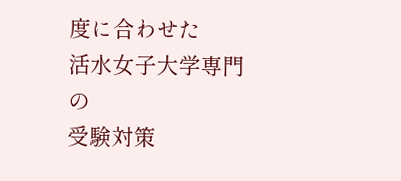度に合わせた
活水女子大学専門の
受験対策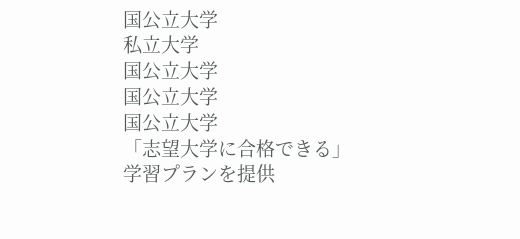国公立大学
私立大学
国公立大学
国公立大学
国公立大学
「志望大学に合格できる」学習プランを提供